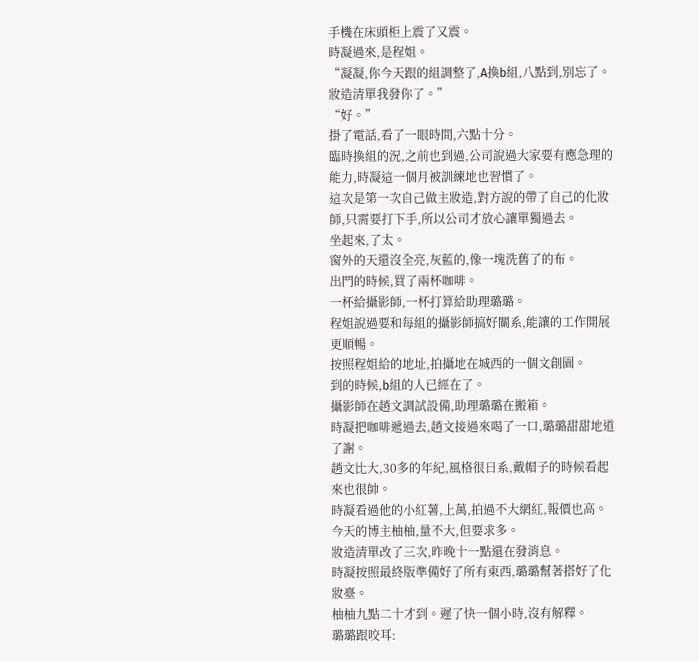手機在床頭柜上震了又震。
時凝過來,是程姐。
“凝凝,你今天跟的組調整了,A換b組,八點到,別忘了。妝造清單我發你了。”
“好。”
掛了電話,看了一眼時間,六點十分。
臨時換組的況,之前也到過,公司說過大家要有應急理的能力,時凝這一個月被訓練地也習慣了。
這次是第一次自己做主妝造,對方說的帶了自己的化妝師,只需要打下手,所以公司才放心讓單獨過去。
坐起來,了太。
窗外的天還沒全亮,灰藍的,像一塊洗舊了的布。
出門的時候,買了兩杯咖啡。
一杯給攝影師,一杯打算給助理璐璐。
程姐說過要和每組的攝影師搞好關系,能讓的工作開展更順暢。
按照程姐給的地址,拍攝地在城西的一個文創園。
到的時候,b組的人已經在了。
攝影師在趙文調試設備,助理璐璐在搬箱。
時凝把咖啡遞過去,趙文接過來喝了一口,璐璐甜甜地道了謝。
趙文比大,30多的年紀,風格很日系,戴帽子的時候看起來也很帥。
時凝看過他的小紅薯,上萬,拍過不大網紅,報價也高。
今天的博主柚柚,量不大,但要求多。
妝造清單改了三次,昨晚十一點還在發消息。
時凝按照最終版準備好了所有東西,璐璐幫著搭好了化妝臺。
柚柚九點二十才到。遲了快一個小時,沒有解釋。
璐璐跟咬耳: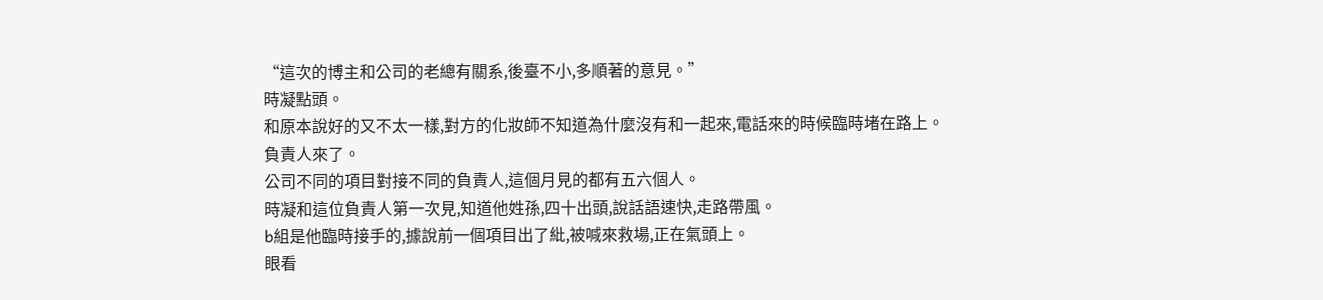“這次的博主和公司的老總有關系,後臺不小,多順著的意見。”
時凝點頭。
和原本說好的又不太一樣,對方的化妝師不知道為什麼沒有和一起來,電話來的時候臨時堵在路上。
負責人來了。
公司不同的項目對接不同的負責人,這個月見的都有五六個人。
時凝和這位負責人第一次見,知道他姓孫,四十出頭,說話語速快,走路帶風。
b組是他臨時接手的,據說前一個項目出了紕,被喊來救場,正在氣頭上。
眼看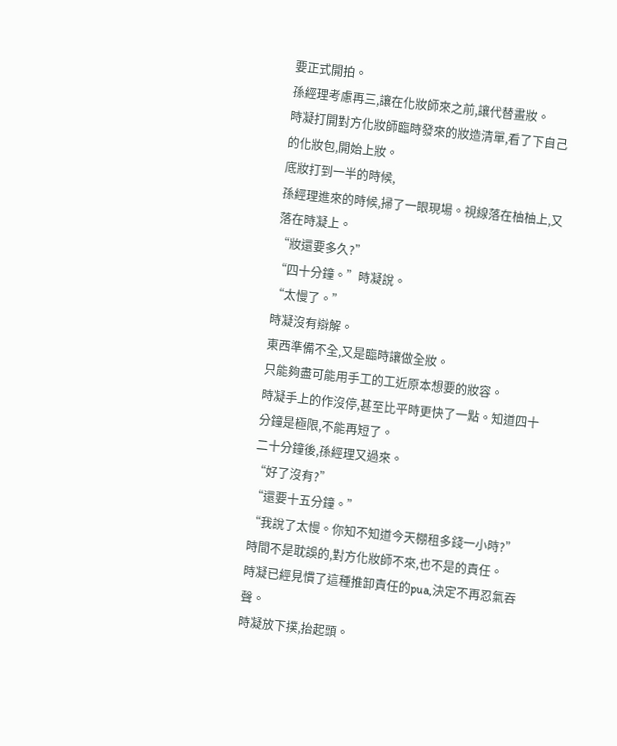要正式開拍。
孫經理考慮再三,讓在化妝師來之前,讓代替畫妝。
時凝打開對方化妝師臨時發來的妝造清單,看了下自己的化妝包,開始上妝。
底妝打到一半的時候,
孫經理進來的時候,掃了一眼現場。視線落在柚柚上,又落在時凝上。
“妝還要多久?”
“四十分鐘。”時凝說。
“太慢了。”
時凝沒有辯解。
東西準備不全,又是臨時讓做全妝。
只能夠盡可能用手工的工近原本想要的妝容。
時凝手上的作沒停,甚至比平時更快了一點。知道四十分鐘是極限,不能再短了。
二十分鐘後,孫經理又過來。
“好了沒有?”
“還要十五分鐘。”
“我說了太慢。你知不知道今天棚租多錢一小時?”
時間不是耽誤的,對方化妝師不來,也不是的責任。
時凝已經見慣了這種推卸責任的pua,決定不再忍氣吞聲。
時凝放下撲,抬起頭。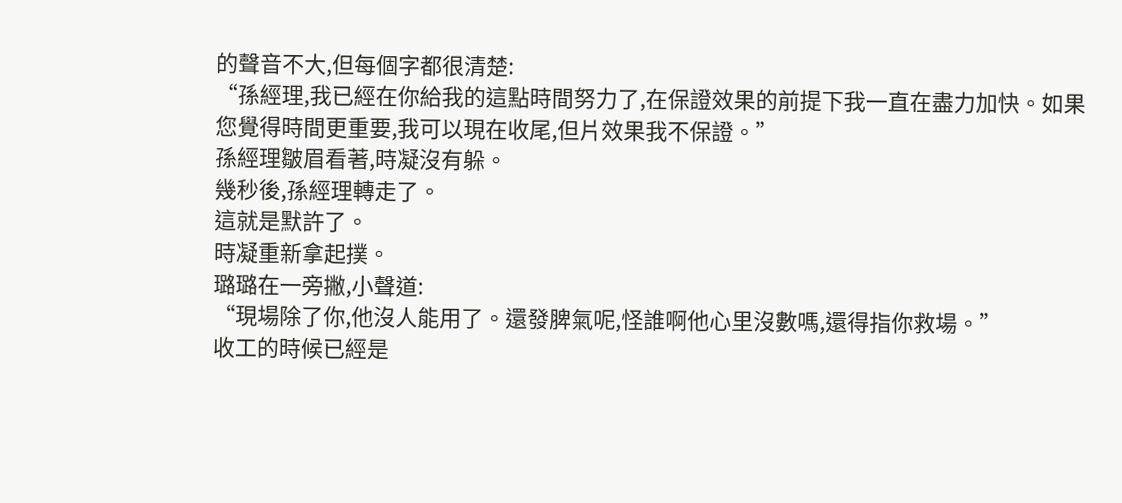的聲音不大,但每個字都很清楚:
“孫經理,我已經在你給我的這點時間努力了,在保證效果的前提下我一直在盡力加快。如果您覺得時間更重要,我可以現在收尾,但片效果我不保證。”
孫經理皺眉看著,時凝沒有躲。
幾秒後,孫經理轉走了。
這就是默許了。
時凝重新拿起撲。
璐璐在一旁撇,小聲道:
“現場除了你,他沒人能用了。還發脾氣呢,怪誰啊他心里沒數嗎,還得指你救場。”
收工的時候已經是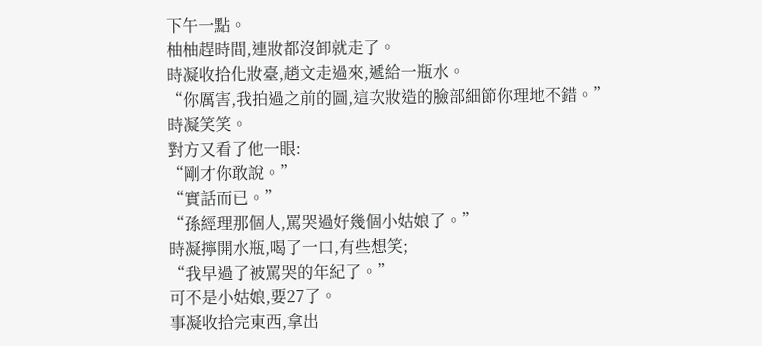下午一點。
柚柚趕時間,連妝都沒卸就走了。
時凝收拾化妝臺,趙文走過來,遞給一瓶水。
“你厲害,我拍過之前的圖,這次妝造的臉部細節你理地不錯。”
時凝笑笑。
對方又看了他一眼:
“剛才你敢說。”
“實話而已。”
“孫經理那個人,罵哭過好幾個小姑娘了。”
時凝擰開水瓶,喝了一口,有些想笑;
“我早過了被罵哭的年紀了。”
可不是小姑娘,要27了。
事凝收拾完東西,拿出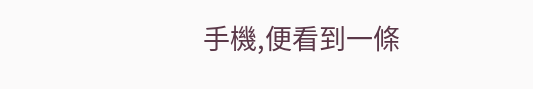手機,便看到一條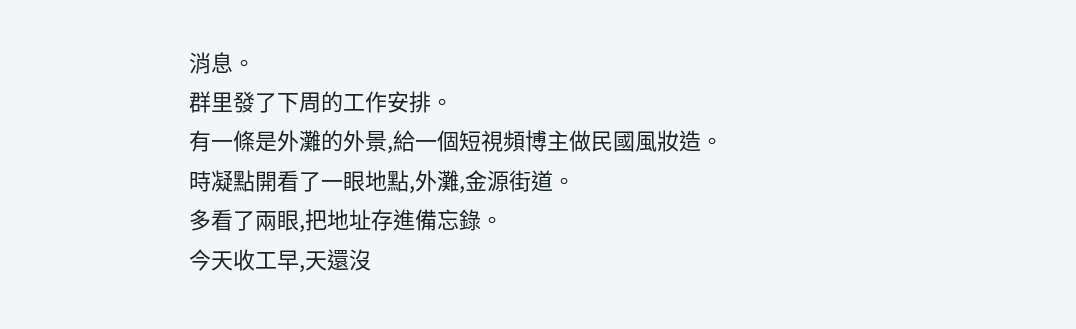消息。
群里發了下周的工作安排。
有一條是外灘的外景,給一個短視頻博主做民國風妝造。
時凝點開看了一眼地點,外灘,金源街道。
多看了兩眼,把地址存進備忘錄。
今天收工早,天還沒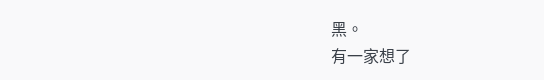黑。
有一家想了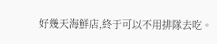好幾天海鮮店,終于可以不用排隊去吃。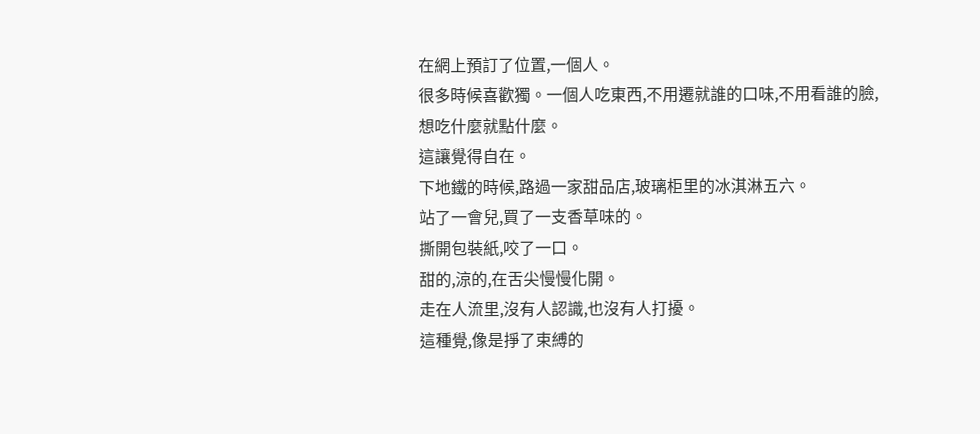在網上預訂了位置,一個人。
很多時候喜歡獨。一個人吃東西,不用遷就誰的口味,不用看誰的臉,想吃什麼就點什麼。
這讓覺得自在。
下地鐵的時候,路過一家甜品店,玻璃柜里的冰淇淋五六。
站了一會兒,買了一支香草味的。
撕開包裝紙,咬了一口。
甜的,涼的,在舌尖慢慢化開。
走在人流里,沒有人認識,也沒有人打擾。
這種覺,像是掙了束縛的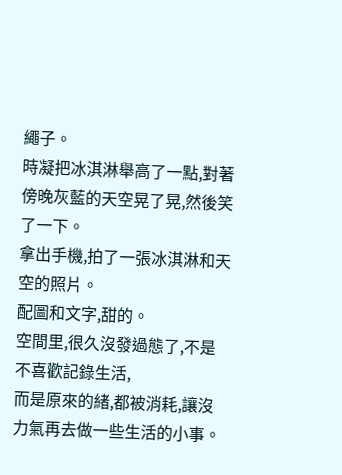繩子。
時凝把冰淇淋舉高了一點,對著傍晚灰藍的天空晃了晃,然後笑了一下。
拿出手機,拍了一張冰淇淋和天空的照片。
配圖和文字,甜的。
空間里,很久沒發過態了,不是不喜歡記錄生活,
而是原來的緒,都被消耗,讓沒力氣再去做一些生活的小事。